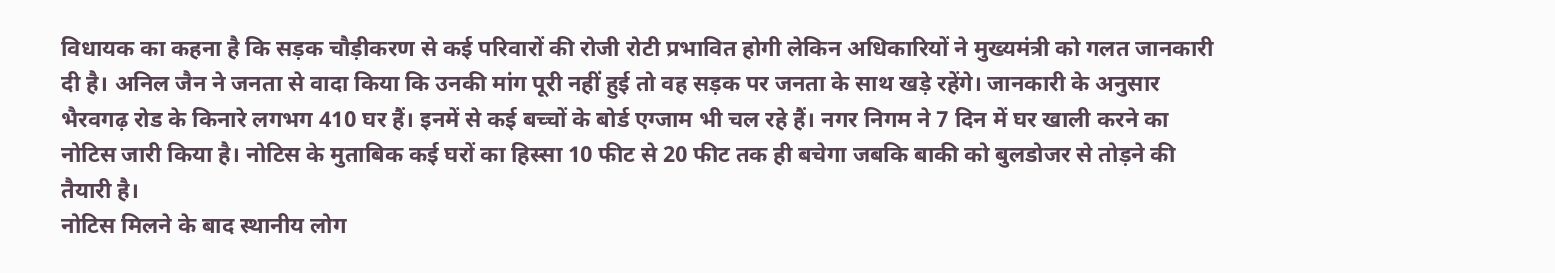विधायक का कहना है कि सड़क चौड़ीकरण से कई परिवारों की रोजी रोटी प्रभावित होगी लेकिन अधिकारियों ने मुख्यमंत्री को गलत जानकारी दी है। अनिल जैन ने जनता से वादा किया कि उनकी मांग पूरी नहीं हुई तो वह सड़क पर जनता के साथ खड़े रहेंगे। जानकारी के अनुसार भैरवगढ़ रोड के किनारे लगभग 410 घर हैं। इनमें से कई बच्चों के बोर्ड एग्जाम भी चल रहे हैं। नगर निगम ने 7 दिन में घर खाली करने का नोटिस जारी किया है। नोटिस के मुताबिक कई घरों का हिस्सा 10 फीट से 20 फीट तक ही बचेगा जबकि बाकी को बुलडोजर से तोड़ने की तैयारी है।
नोटिस मिलने के बाद स्थानीय लोग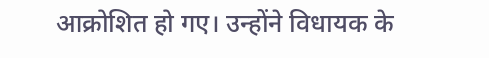आक्रोशित हो गए। उन्होंने विधायक के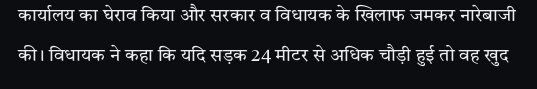कार्यालय का घेराव किया और सरकार व विधायक के खिलाफ जमकर नारेबाजी की। विधायक ने कहा कि यदि सड़क 24 मीटर से अधिक चौड़ी हुई तो वह खुद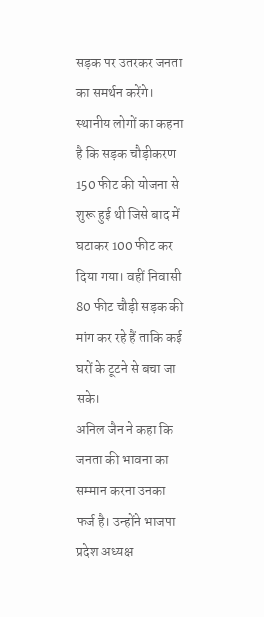सड़क पर उतरकर जनता का समर्थन करेंगे। स्थानीय लोगों का कहना है कि सड़क चौड़ीकरण 150 फीट की योजना से शुरू हुई थी जिसे बाद में घटाकर 100 फीट कर दिया गया। वहीं निवासी 80 फीट चौड़ी सड़क की मांग कर रहे हैं ताकि कई घरों के टूटने से बचा जा सके।
अनिल जैन ने कहा कि जनता की भावना का सम्मान करना उनका फर्ज है। उन्होंने भाजपा प्रदेश अध्यक्ष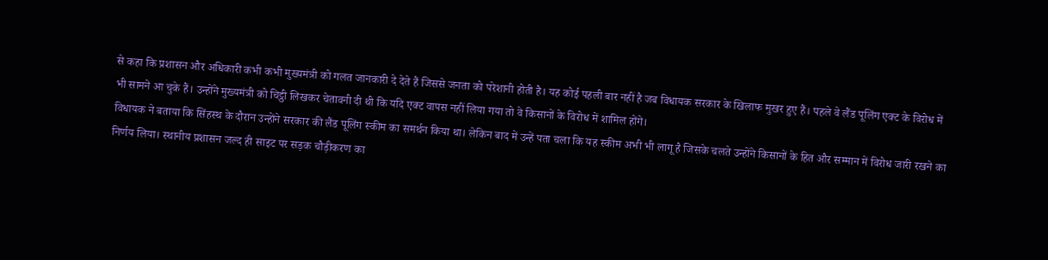से कहा कि प्रशासन और अधिकारी कभी कभी मुख्यमंत्री को गलत जानकारी दे देते हैं जिससे जनता को परेशानी होती है। यह कोई पहली बार नहीं है जब विधायक सरकार के खिलाफ मुखर हुए हैं। पहले वे लैंड पूलिंग एक्ट के विरोध में भी सामने आ चुके हैं। उन्होंने मुख्यमंत्री को चिट्ठी लिखकर चेतावनी दी थी कि यदि एक्ट वापस नहीं लिया गया तो वे किसानों के विरोध में शामिल होंगे।
विधायक ने बताया कि सिंहस्थ के दौरान उन्होंने सरकार की लैंड पूलिंग स्कीम का समर्थन किया था। लेकिन बाद में उन्हें पता चला कि यह स्कीम अभी भी लागू है जिसके चलते उन्होंने किसानों के हित और सम्मान में विरोध जारी रखने का निर्णय लिया। स्थानीय प्रशासन जल्द ही साइट पर सड़क चौड़ीकरण का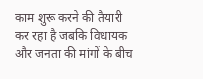काम शुरू करने की तैयारी कर रहा है जबकि विधायक और जनता की मांगों के बीच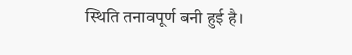स्थिति तनावपूर्ण बनी हुई है।